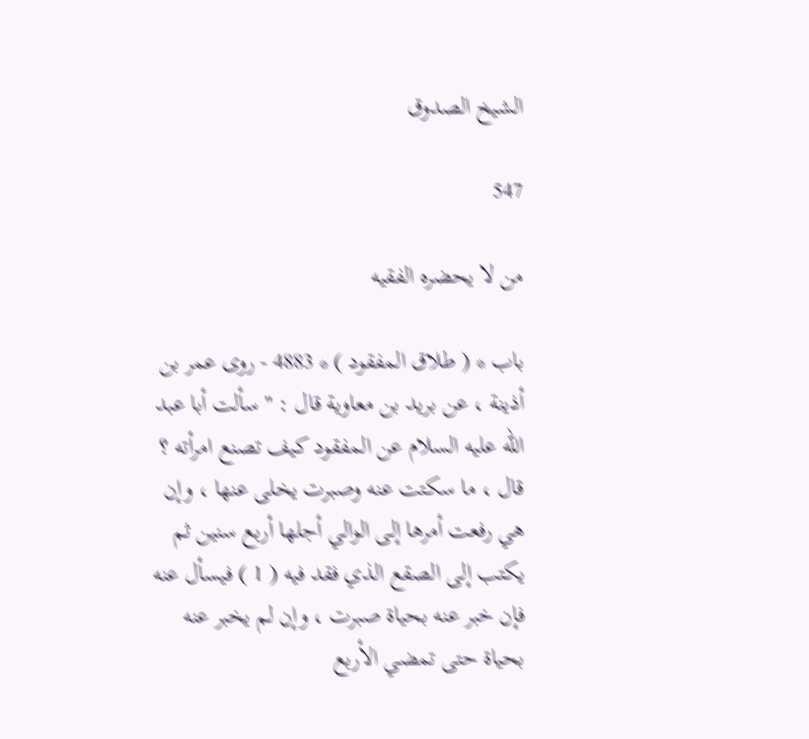الشيخ الصدوق

547

من لا يحضره الفقيه

باب * ( طلاق المفقود ) * 4883 - روى عمر بن أذينة ، عن بريد بن معاوية قال : " سألت أبا عبد الله عليه السلام عن المفقود كيف تصنع امرأته ؟ قال ، ما سكتت عنه وصبرت يخلى عنها ، وإن هي رفعت أمرها إلى الوالي أجلها أربع سنين ثم يكتب إلى الصقع الذي فقد فيه ( 1 ) فيسأل عنه فإن خبر عنه بحياة صبرت ، وإن لم يخبر عنه بحياة حتى تمضي الأربع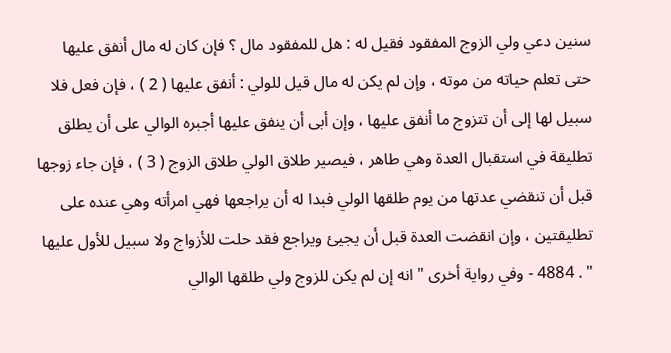سنين دعي ولي الزوج المفقود فقيل له : هل للمفقود مال ؟ فإن كان له مال أنفق عليها حتى تعلم حياته من موته ، وإن لم يكن له مال قيل للولي : أنفق عليها ( 2 ) ، فإن فعل فلا سبيل لها إلى أن تتزوج ما أنفق عليها ، وإن أبى أن ينفق عليها أجبره الوالي على أن يطلق تطليقة في استقبال العدة وهي طاهر ، فيصير طلاق الولي طلاق الزوج ( 3 ) ، فإن جاء زوجها قبل أن تنقضي عدتها من يوم طلقها الولي فبدا له أن يراجعها فهي امرأته وهي عنده على تطليقتين ، وإن انقضت العدة قبل أن يجيئ ويراجع فقد حلت للأزواج ولا سبيل للأول عليها " . 4884 - وفي رواية أخرى " انه إن لم يكن للزوج ولي طلقها الوالي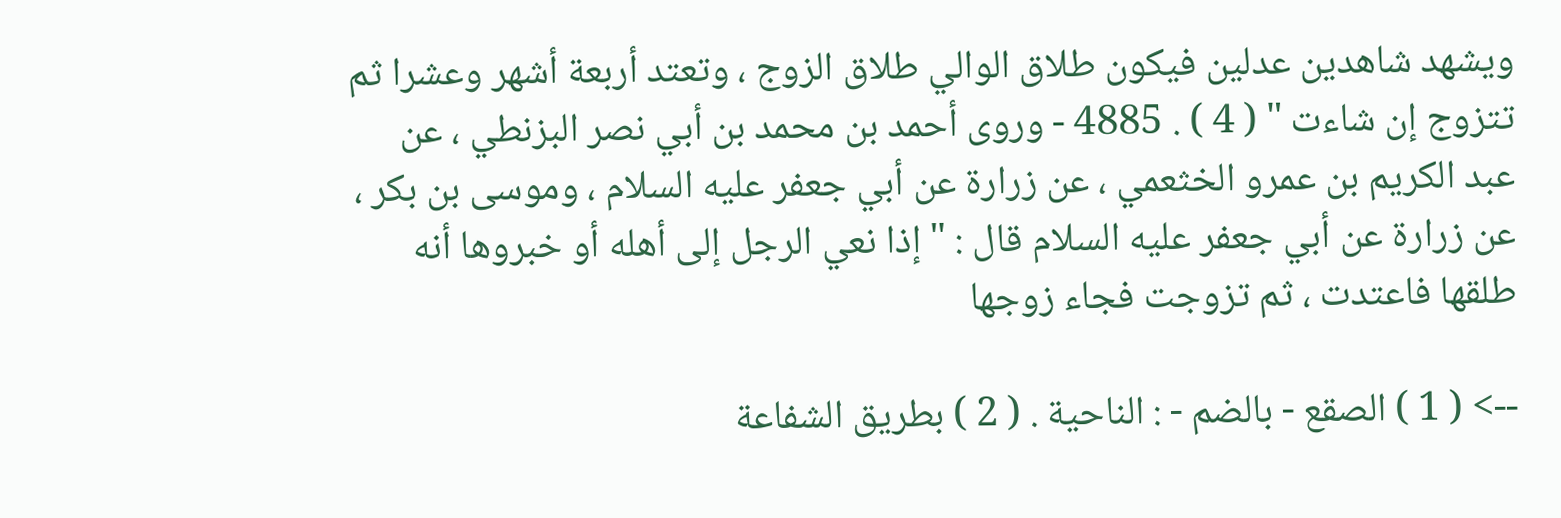ويشهد شاهدين عدلين فيكون طلاق الوالي طلاق الزوج ، وتعتد أربعة أشهر وعشرا ثم تتزوج إن شاءت " ( 4 ) . 4885 - وروى أحمد بن محمد بن أبي نصر البزنطي ، عن عبد الكريم بن عمرو الخثعمي ، عن زرارة عن أبي جعفر عليه السلام ، وموسى بن بكر ، عن زرارة عن أبي جعفر عليه السلام قال : " إذا نعي الرجل إلى أهله أو خبروها أنه طلقها فاعتدت ، ثم تزوجت فجاء زوجها

--> ( 1 ) الصقع - بالضم - : الناحية . ( 2 ) بطريق الشفاعة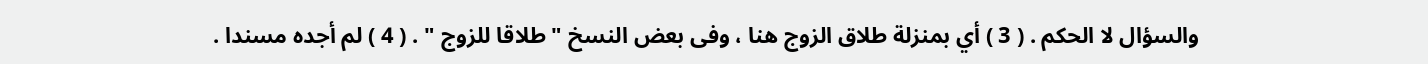والسؤال لا الحكم . ( 3 ) أي بمنزلة طلاق الزوج هنا ، وفى بعض النسخ " طلاقا للزوج " . ( 4 ) لم أجده مسندا .